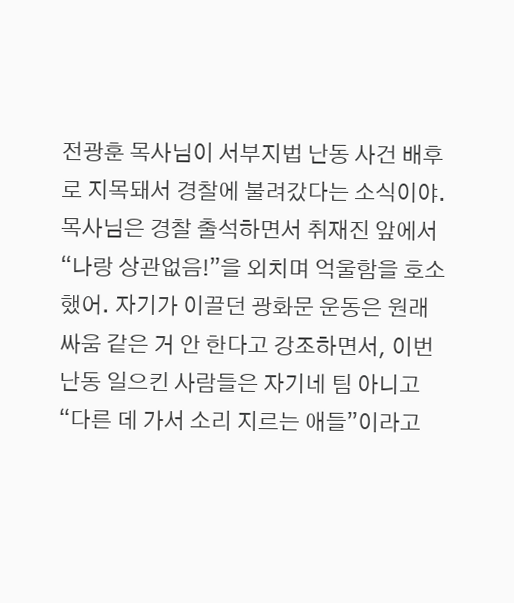전광훈 목사님이 서부지법 난동 사건 배후로 지목돼서 경찰에 불려갔다는 소식이야. 목사님은 경찰 출석하면서 취재진 앞에서 “나랑 상관없음!”을 외치며 억울함을 호소했어. 자기가 이끌던 광화문 운동은 원래 싸움 같은 거 안 한다고 강조하면서, 이번 난동 일으킨 사람들은 자기네 팀 아니고 “다른 데 가서 소리 지르는 애들”이라고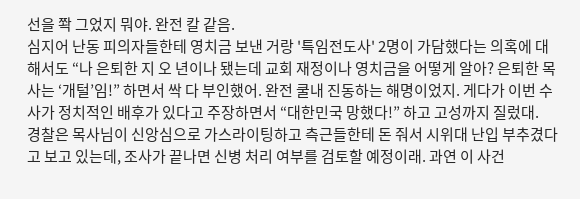선을 쫙 그었지 뭐야. 완전 칼 같음.
심지어 난동 피의자들한테 영치금 보낸 거랑 '특임전도사' 2명이 가담했다는 의혹에 대해서도 “나 은퇴한 지 오 년이나 됐는데 교회 재정이나 영치금을 어떻게 알아? 은퇴한 목사는 ‘개털’임!” 하면서 싹 다 부인했어. 완전 쿨내 진동하는 해명이었지. 게다가 이번 수사가 정치적인 배후가 있다고 주장하면서 “대한민국 망했다!” 하고 고성까지 질렀대.
경찰은 목사님이 신앙심으로 가스라이팅하고 측근들한테 돈 줘서 시위대 난입 부추겼다고 보고 있는데, 조사가 끝나면 신병 처리 여부를 검토할 예정이래. 과연 이 사건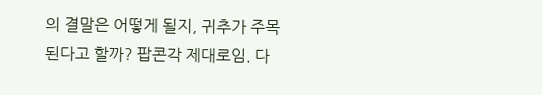의 결말은 어떻게 될지, 귀추가 주목된다고 할까? 팝콘각 제대로임. 다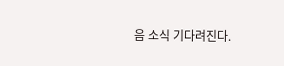음 소식 기다려진다.